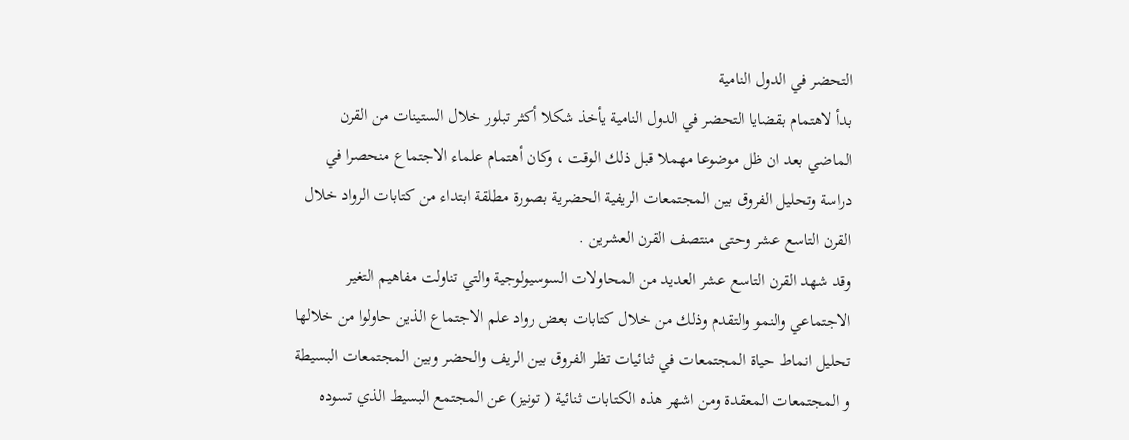التحضر في الدول النامية
بدأ لاهتمام بقضايا التحضر في الدول النامية يأخذ شكلا أكثر تبلور خلال الستينات من القرن الماضي بعد ان ظل موضوعا مهملا قبل ذلك الوقت ، وكان أهتمام علماء الاجتماع منحصرا في دراسة وتحليل الفروق بين المجتمعات الريفية الحضرية بصورة مطلقة ابتداء من كتابات الرواد خلال القرن التاسع عشر وحتى منتصف القرن العشرين .
وقد شهد القرن التاسع عشر العديد من المحاولات السوسيولوجية والتي تناولت مفاهيم التغير الاجتماعي والنمو والتقدم وذلك من خلال كتابات بعض رواد علم الاجتماع الذين حاولوا من خلالها تحليل انماط حياة المجتمعات في ثنائيات تظر الفروق بين الريف والحضر وبين المجتمعات البسيطة و المجتمعات المعقدة ومن اشهر هذه الكتابات ثنائية ( تونيز) عن المجتمع البسيط الذي تسوده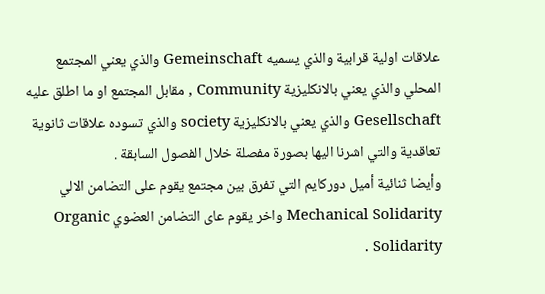علاقات اولية قرابية والذي يسميه Gemeinschaft والذي يعني المجتمع المحلي والذي يعني بالانكليزية Community , مقابل المجتمع او ما اطلق عليه Gesellschaft والذي يعني بالانكليزية society والذي تسوده علاقات ثانوية تعاقدية والتي اشرنا اليها بصورة مفصلة خلال الفصول السابقة .
وأيضا ثنائية أميل دوركايم التي تفرق بين مجتمع يقوم على التضامن الالي Mechanical Solidarity واخر يقوم عاى التضامن العضوي Organic Solidarity .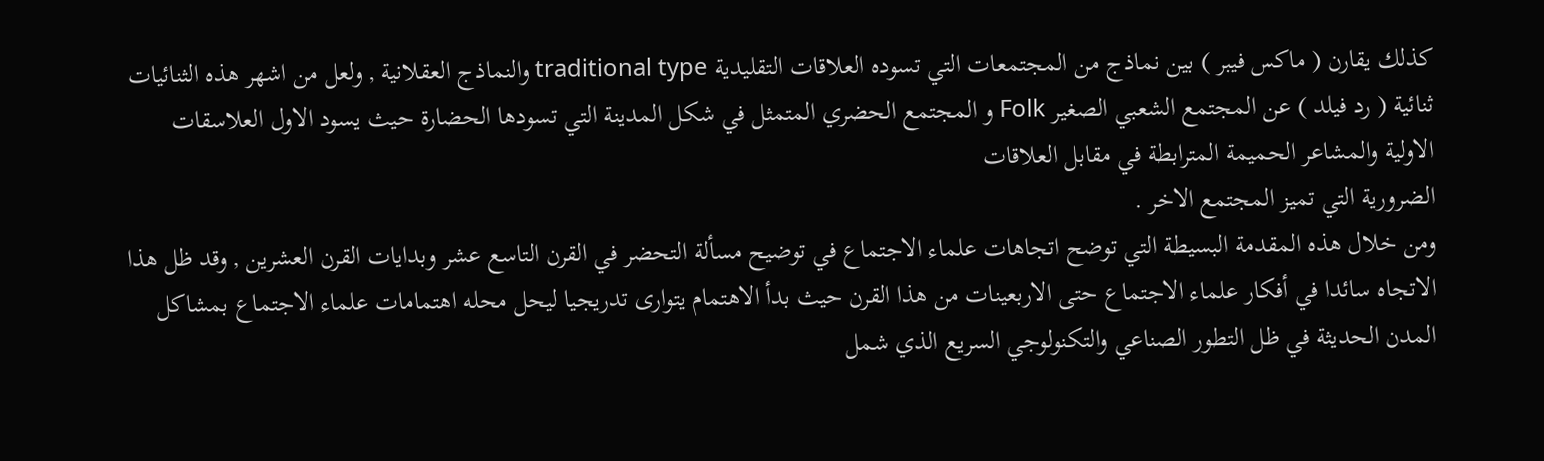كذلك يقارن ( ماكس فيبر ) بين نماذج من المجتمعات التي تسوده العلاقات التقليدية traditional type والنماذج العقلانية , ولعل من اشهر هذه الثنائيات ثنائية ( رد فيلد ) عن المجتمع الشعبي الصغير Folk و المجتمع الحضري المتمثل في شكل المدينة التي تسودها الحضارة حيث يسود الاول العلاسقات الاولية والمشاعر الحميمة المترابطة في مقابل العلاقات
الضرورية التي تميز المجتمع الاخر .
ومن خلال هذه المقدمة البسيطة التي توضح اتجاهات علماء الاجتماع في توضيح مسألة التحضر في القرن التاسع عشر وبدايات القرن العشرين , وقد ظل هذا الاتجاه سائدا في أفكار علماء الاجتماع حتى الاربعينات من هذا القرن حيث بدأ الاهتمام يتوارى تدريجيا ليحل محله اهتمامات علماء الاجتماع بمشاكل المدن الحديثة في ظل التطور الصناعي والتكنولوجي السريع الذي شمل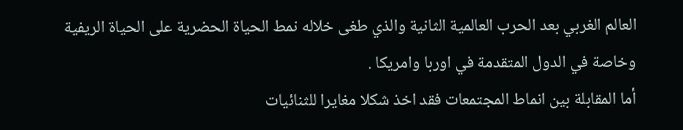العالم الغربي بعد الحرب العالمية الثانية والذي طغى خلاله نمط الحياة الحضرية على الحياة الريفية وخاصة في الدول المتقدمة في اوربا وامريكا .
أما المقابلة بين انماط المجتمعات فقد اخذ شكلا مغايرا للثنائيات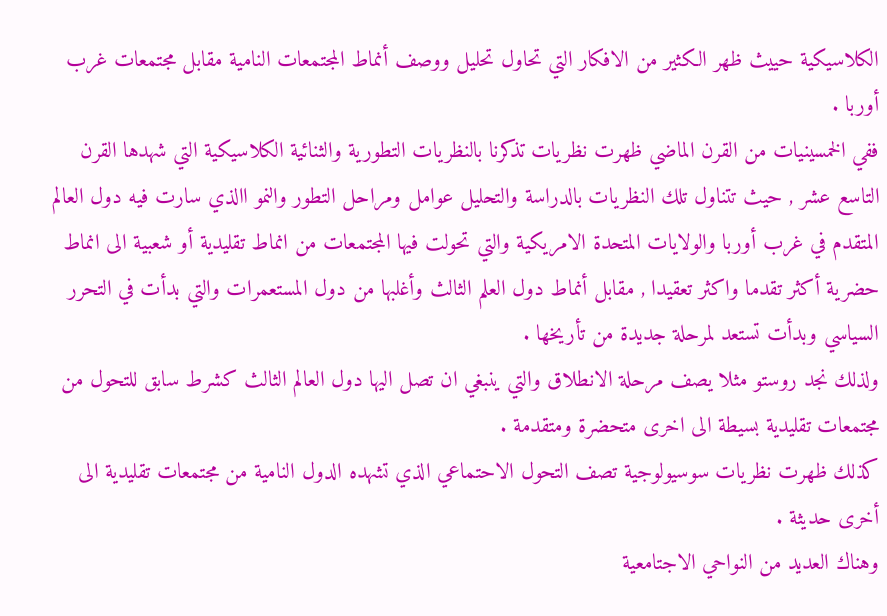الكلاسيكية حييث ظهر الكثير من الافكار التي تحاول تحليل ووصف أنماط المجتمعات النامية مقابل مجتمعات غرب أوربا .
ففي الخمسينيات من القرن الماضي ظهرت نظريات تذكرنا بالنظريات التطورية والثنائية الكلاسيكية التي شهدها القرن التاسع عشر , حيث تتناول تلك النظريات بالدراسة والتحليل عوامل ومراحل التطور والنمو االذي سارت فيه دول العالم المتقدم في غرب أوربا والولايات المتحدة الامريكية والتي تحولت فيها المجتمعات من انماط تقليدية أو شعبية الى انماط حضرية أكثر تقدما واكثر تعقيدا , مقابل أنماط دول العلم الثالث وأغلبها من دول المستعمرات والتي بدأت في التحرر السياسي وبدأت تستعد لمرحلة جديدة من تأريخها .
ولذلك نجد روستو مثلا يصف مرحلة الانطلاق والتي ينبغي ان تصل اليها دول العالم الثالث كشرط سابق للتحول من مجتمعات تقليدية بسيطة الى اخرى متحضرة ومتقدمة .
كذلك ظهرت نظريات سوسيولوجية تصف التحول الاحتماعي الذي تشهده الدول النامية من مجتمعات تقليدية الى أخرى حديثة .
وهناك العديد من النواحي الاجتامعية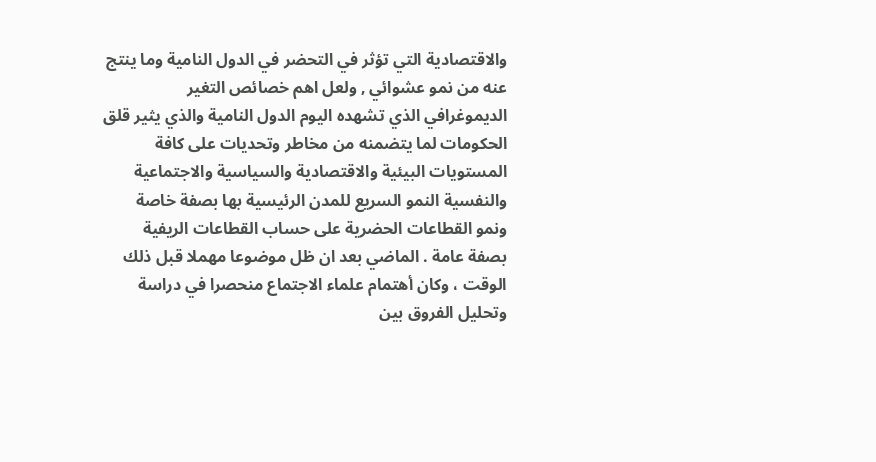والاقتصادية التي تؤثر في التحضر في الدول النامية وما ينتج عنه من نمو عشوائي , ولعل اهم خصائص التغير الديموغرافي الذي تشهده اليوم الدول النامية والذي يثير قلق الحكومات لما يتضمنه من مخاطر وتحديات على كافة المستويات البيئية والاقتصادية والسياسية والاجتماعية والنفسية النمو السريع للمدن الرئيسية بها بصفة خاصة ونمو القطاعات الحضرية على حساب القطاعات الريفية بصفة عامة . الماضي بعد ان ظل موضوعا مهملا قبل ذلك الوقت ، وكان أهتمام علماء الاجتماع منحصرا في دراسة وتحليل الفروق بين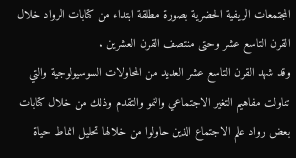المجتمعات الريفية الحضرية بصورة مطلقة ابتداء من كتابات الرواد خلال القرن التاسع عشر وحتى منتصف القرن العشرين .
وقد شهد القرن التاسع عشر العديد من المحاولات السوسيولوجية والتي تناولت مفاهيم التغير الاجتماعي والنمو والتقدم وذلك من خلال كتابات بعض رواد علم الاجتماع الذين حاولوا من خلالها تحليل انماط حياة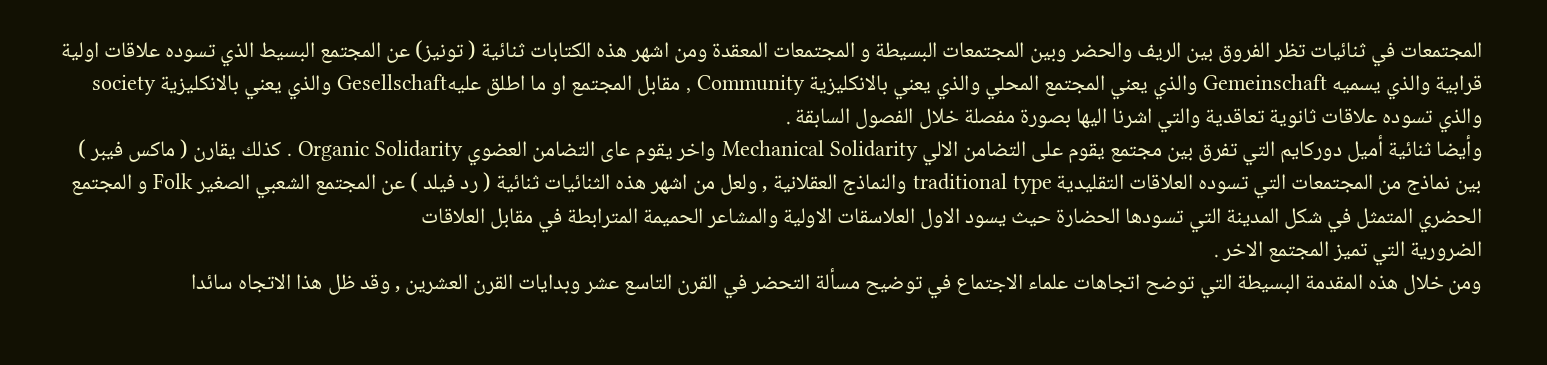المجتمعات في ثنائيات تظر الفروق بين الريف والحضر وبين المجتمعات البسيطة و المجتمعات المعقدة ومن اشهر هذه الكتابات ثنائية ( تونيز) عن المجتمع البسيط الذي تسوده علاقات اولية قرابية والذي يسميه Gemeinschaft والذي يعني المجتمع المحلي والذي يعني بالانكليزية Community , مقابل المجتمع او ما اطلق عليهGesellschaft والذي يعني بالانكليزية society والذي تسوده علاقات ثانوية تعاقدية والتي اشرنا اليها بصورة مفصلة خلال الفصول السابقة .
وأيضا ثنائية أميل دوركايم التي تفرق بين مجتمع يقوم على التضامن الالي Mechanical Solidarity واخر يقوم عاى التضامن العضوي Organic Solidarity . كذلك يقارن ( ماكس فيبر ) بين نماذج من المجتمعات التي تسوده العلاقات التقليدية traditional type والنماذج العقلانية , ولعل من اشهر هذه الثنائيات ثنائية ( رد فيلد ) عن المجتمع الشعبي الصغير Folk و المجتمع الحضري المتمثل في شكل المدينة التي تسودها الحضارة حيث يسود الاول العلاسقات الاولية والمشاعر الحميمة المترابطة في مقابل العلاقات
الضرورية التي تميز المجتمع الاخر .
ومن خلال هذه المقدمة البسيطة التي توضح اتجاهات علماء الاجتماع في توضيح مسألة التحضر في القرن التاسع عشر وبدايات القرن العشرين , وقد ظل هذا الاتجاه سائدا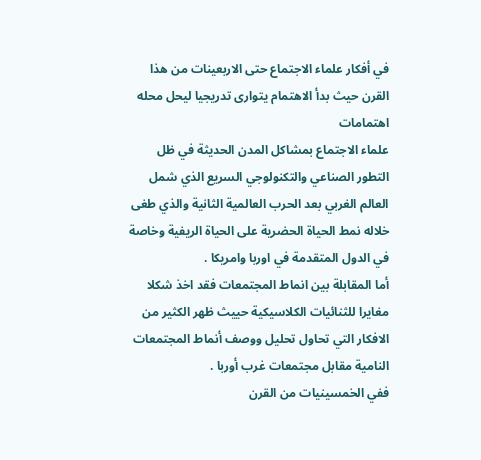في أفكار علماء الاجتماع حتى الاربعينات من هذا القرن حيث بدأ الاهتمام يتوارى تدريجيا ليحل محله اهتمامات
علماء الاجتماع بمشاكل المدن الحديثة في ظل التطور الصناعي والتكنولوجي السريع الذي شمل العالم الغربي بعد الحرب العالمية الثانية والذي طغى خلاله نمط الحياة الحضرية على الحياة الريفية وخاصة في الدول المتقدمة في اوربا وامريكا .
أما المقابلة بين انماط المجتمعات فقد اخذ شكلا مغايرا للثنائيات الكلاسيكية حييث ظهر الكثير من الافكار التي تحاول تحليل ووصف أنماط المجتمعات النامية مقابل مجتمعات غرب أوربا .
ففي الخمسينيات من القرن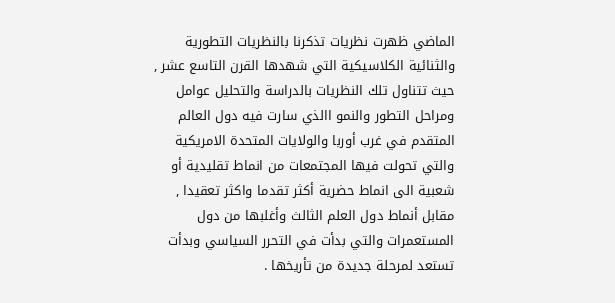الماضي ظهرت نظريات تذكرنا بالنظريات التطورية والثنائية الكلاسيكية التي شهدها القرن التاسع عشر , حيث تتناول تلك النظريات بالدراسة والتحليل عوامل ومراحل التطور والنمو االذي سارت فيه دول العالم المتقدم في غرب أوربا والولايات المتحدة الامريكية والتي تحولت فيها المجتمعات من انماط تقليدية أو شعبية الى انماط حضرية أكثر تقدما واكثر تعقيدا , مقابل أنماط دول العلم الثالث وأغلبها من دول المستعمرات والتي بدأت في التحرر السياسي وبدأت تستعد لمرحلة جديدة من تأريخها .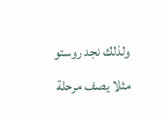ولذلك نجد روستو مثلا يصف مرحلة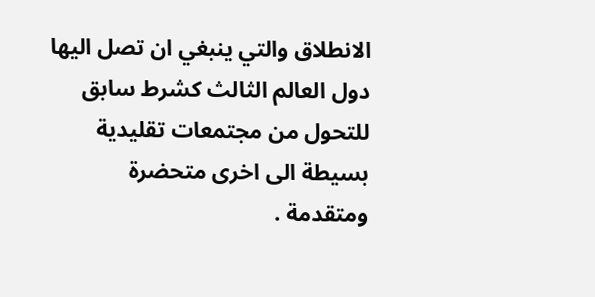الانطلاق والتي ينبغي ان تصل اليها دول العالم الثالث كشرط سابق للتحول من مجتمعات تقليدية بسيطة الى اخرى متحضرة ومتقدمة .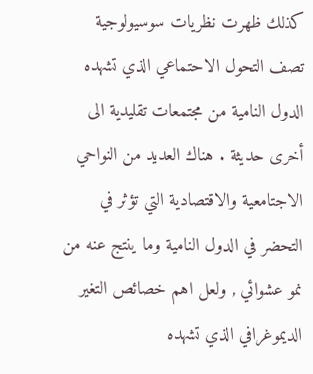كذلك ظهرت نظريات سوسيولوجية تصف التحول الاحتماعي الذي تشهده الدول النامية من مجتمعات تقليدية الى أخرى حديثة . هناك العديد من النواحي الاجتامعية والاقتصادية التي تؤثر في التحضر في الدول النامية وما ينتج عنه من نمو عشوائي , ولعل اهم خصائص التغير الديموغرافي الذي تشهده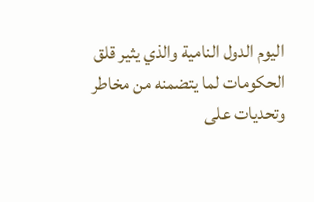اليوم الدول النامية والذي يثير قلق الحكومات لما يتضمنه من مخاطر وتحديات على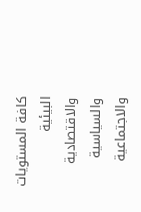كافة المستويات البيئية والاقتصادية والسياسية والاجتماعية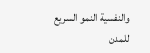والنفسية النمو السريع للمدن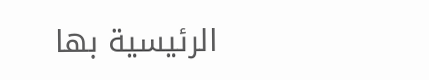الرئيسية بها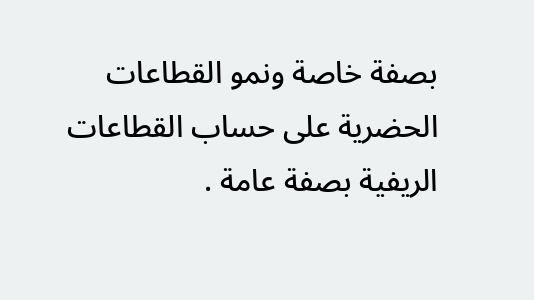بصفة خاصة ونمو القطاعات الحضرية على حساب القطاعات الريفية بصفة عامة .